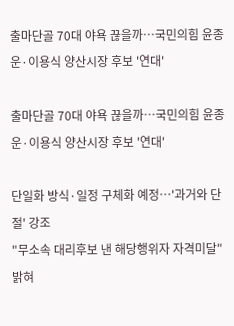출마단골 70대 야욕 끊을까…국민의힘 윤종운·이용식 양산시장 후보 '연대'

출마단골 70대 야욕 끊을까…국민의힘 윤종운·이용식 양산시장 후보 '연대'

단일화 방식·일정 구체화 예정…'과거와 단절' 강조
"무소속 대리후보 낸 해당행위자 자격미달" 밝혀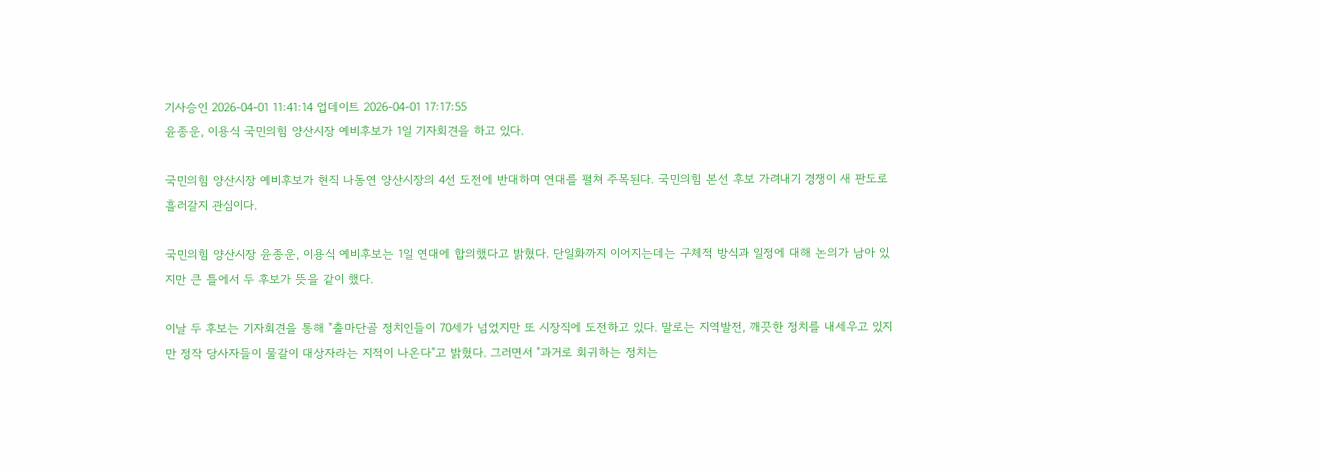기사승인 2026-04-01 11:41:14 업데이트 2026-04-01 17:17:55
윤종운, 이용식 국민의힘 양산시장 예비후보가 1일 기자회견을 하고 있다.

국민의힘 양산시장 예비후보가 현직 나동연 양산시장의 4선 도전에 반대하며 연대를 펼쳐 주목된다. 국민의힘 본선 후보 가려내기 경쟁이 새 판도로 흘러갈지 관심이다.

국민의힘 양산시장 윤종운, 이용식 예비후보는 1일 연대에 합의했다고 밝혔다. 단일화까지 이어지는데는 구체적 방식과 일정에 대해 논의가 남아 있지만 큰 틀에서 두 후보가 뜻을 같이 했다.

이날 두 후보는 기자회견을 통해 "출마단골 정치인들이 70세가 넘었지만 또 시장직에 도전하고 있다. 말로는 지역발전, 깨끗한 정치를 내세우고 있지만 정작 당사자들이 물갈이 대상자라는 지적이 나온다"고 밝혔다. 그러면서 "과거로 회귀하는 정치는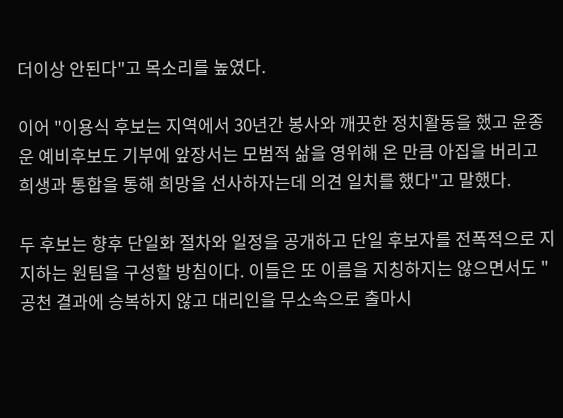더이상 안된다"고 목소리를 높였다.

이어 "이용식 후보는 지역에서 30년간 봉사와 깨끗한 정치활동을 했고 윤종운 예비후보도 기부에 앞장서는 모범적 삶을 영위해 온 만큼 아집을 버리고 희생과 통합을 통해 희망을 선사하자는데 의견 일치를 했다"고 말했다.

두 후보는 향후 단일화 절차와 일정을 공개하고 단일 후보자를 전폭적으로 지지하는 원팀을 구성할 방침이다. 이들은 또 이름을 지칭하지는 않으면서도 "공천 결과에 승복하지 않고 대리인을 무소속으로 출마시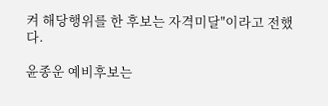켜 해당행위를 한 후보는 자격미달"이라고 전했다.

윤종운 예비후보는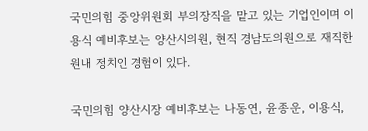국민의힘 중앙위원회 부의장직을 맡고 있는 기업인이며 이용식 예비후보는 양산시의원, 현직 경남도의원으로 재직한 원내 정치인 경험이 있다.

국민의힘 양산시장 예비후보는 나동연, 윤종운, 이용식,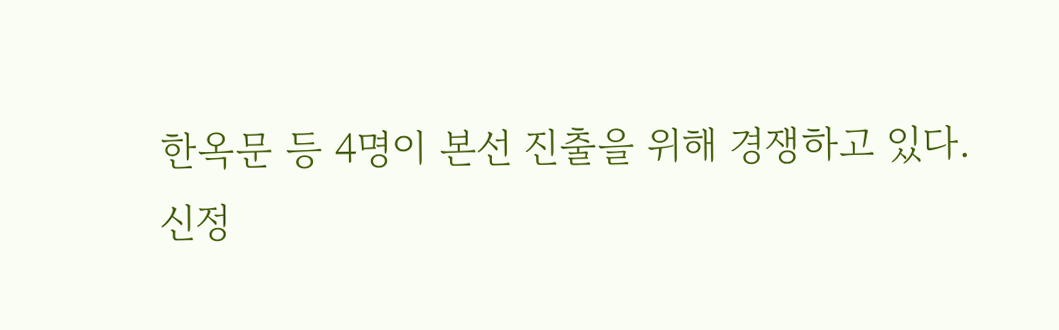한옥문 등 4명이 본선 진출을 위해 경쟁하고 있다.
신정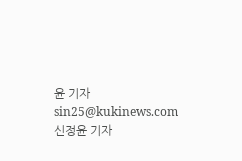윤 기자
sin25@kukinews.com
신정윤 기자